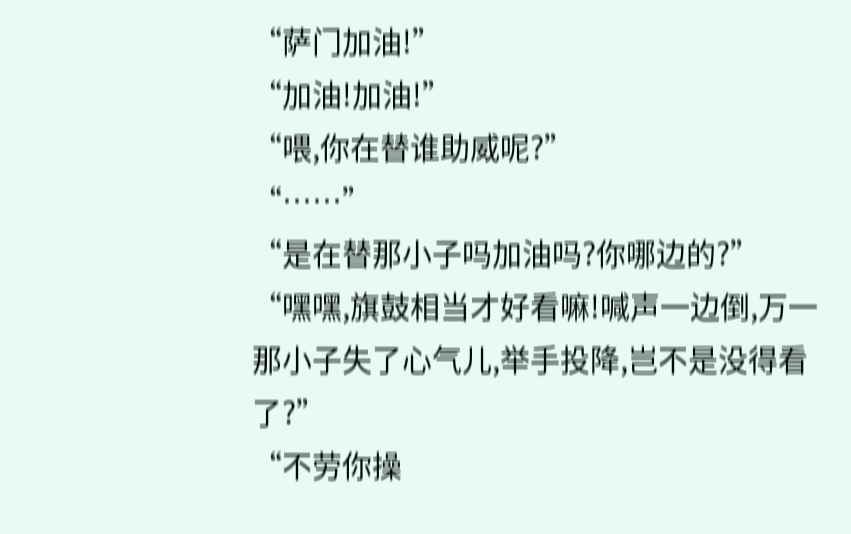“萨门加油!”
“加油!加油!”
“喂,你在替谁助威呢?”
“……”
“是在替那小子吗加油吗?你哪边的?”
“嘿嘿,旗鼓相当才好看嘛!喊声一边倒,万一那小子失了心气儿,举手投降,岂不是没得看了?”
“不劳你操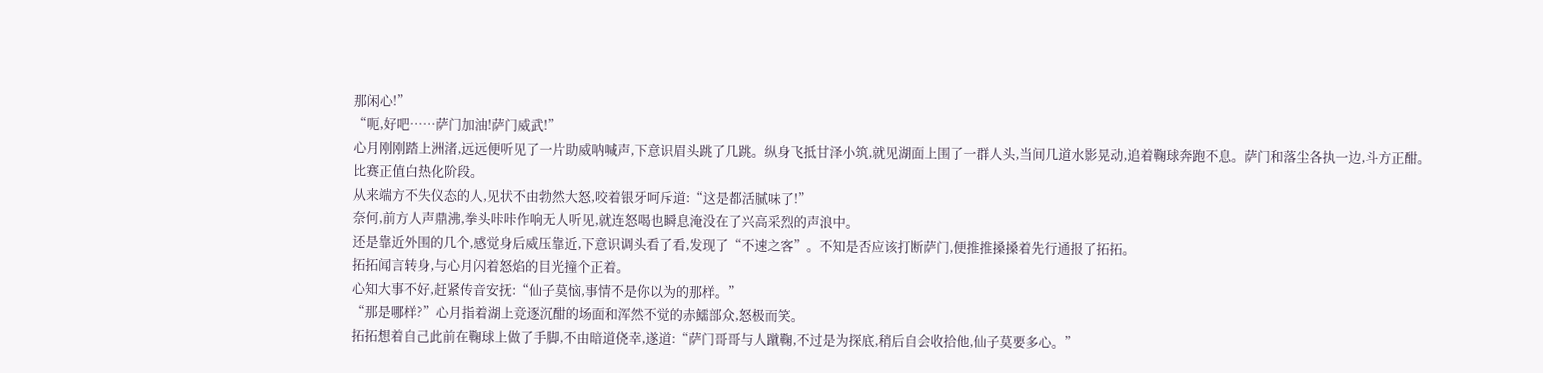那闲心!”
“呃,好吧……萨门加油!萨门威武!”
心月刚刚踏上洲渚,远远便听见了一片助威呐喊声,下意识眉头跳了几跳。纵身飞抵甘泽小筑,就见湖面上围了一群人头,当间几道水影晃动,追着鞠球奔跑不息。萨门和落尘各执一边,斗方正酣。
比赛正值白热化阶段。
从来端方不失仪态的人,见状不由勃然大怒,咬着银牙呵斥道:“这是都活腻味了!”
奈何,前方人声鼎沸,拳头咔咔作响无人听见,就连怒喝也瞬息淹没在了兴高采烈的声浪中。
还是靠近外围的几个,感觉身后威压靠近,下意识调头看了看,发现了“不速之客”。不知是否应该打断萨门,便推推搡搡着先行通报了拓拓。
拓拓闻言转身,与心月闪着怒焰的目光撞个正着。
心知大事不好,赶紧传音安抚:“仙子莫恼,事情不是你以为的那样。”
“那是哪样?”心月指着湖上竞逐沉酣的场面和浑然不觉的赤鱬部众,怒极而笑。
拓拓想着自己此前在鞠球上做了手脚,不由暗道侥幸,遂道:“萨门哥哥与人蹴鞠,不过是为探底,稍后自会收拾他,仙子莫要多心。”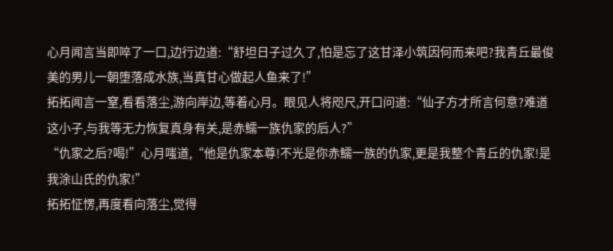心月闻言当即啐了一口,边行边道:“舒坦日子过久了,怕是忘了这甘泽小筑因何而来吧?我青丘最俊美的男儿一朝堕落成水族,当真甘心做起人鱼来了!”
拓拓闻言一窒,看看落尘,游向岸边,等着心月。眼见人将咫尺,开口问道:“仙子方才所言何意?难道这小子,与我等无力恢复真身有关,是赤鱬一族仇家的后人?”
“仇家之后?喝!”心月嗤道,“他是仇家本尊!不光是你赤鱬一族的仇家,更是我整个青丘的仇家!是我涂山氏的仇家!”
拓拓怔愣,再度看向落尘,觉得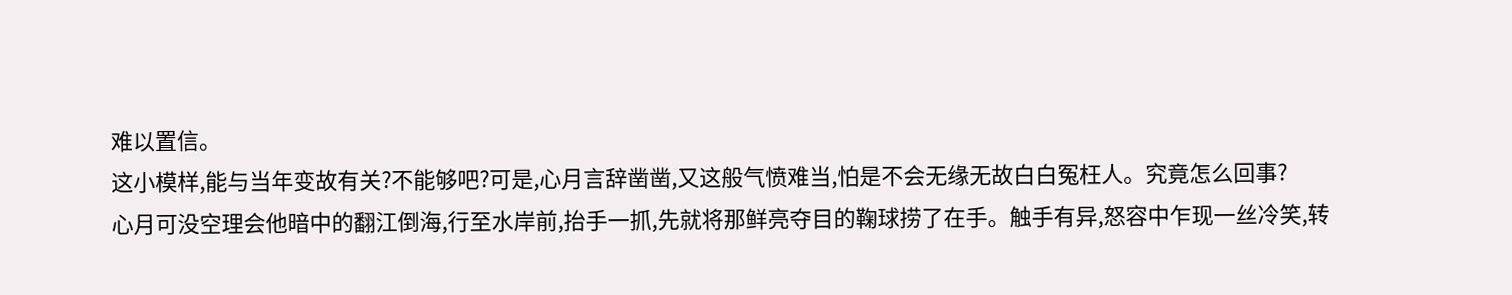难以置信。
这小模样,能与当年变故有关?不能够吧?可是,心月言辞凿凿,又这般气愤难当,怕是不会无缘无故白白冤枉人。究竟怎么回事?
心月可没空理会他暗中的翻江倒海,行至水岸前,抬手一抓,先就将那鲜亮夺目的鞠球捞了在手。触手有异,怒容中乍现一丝冷笑,转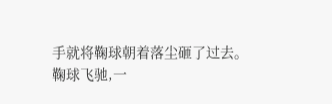手就将鞠球朝着落尘砸了过去。
鞠球飞驰,一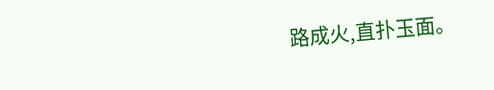路成火,直扑玉面。